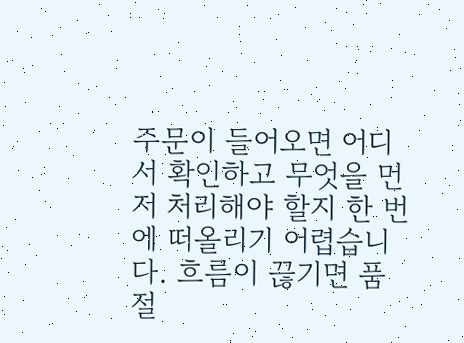주문이 들어오면 어디서 확인하고 무엇을 먼저 처리해야 할지 한 번에 떠올리기 어렵습니다. 흐름이 끊기면 품절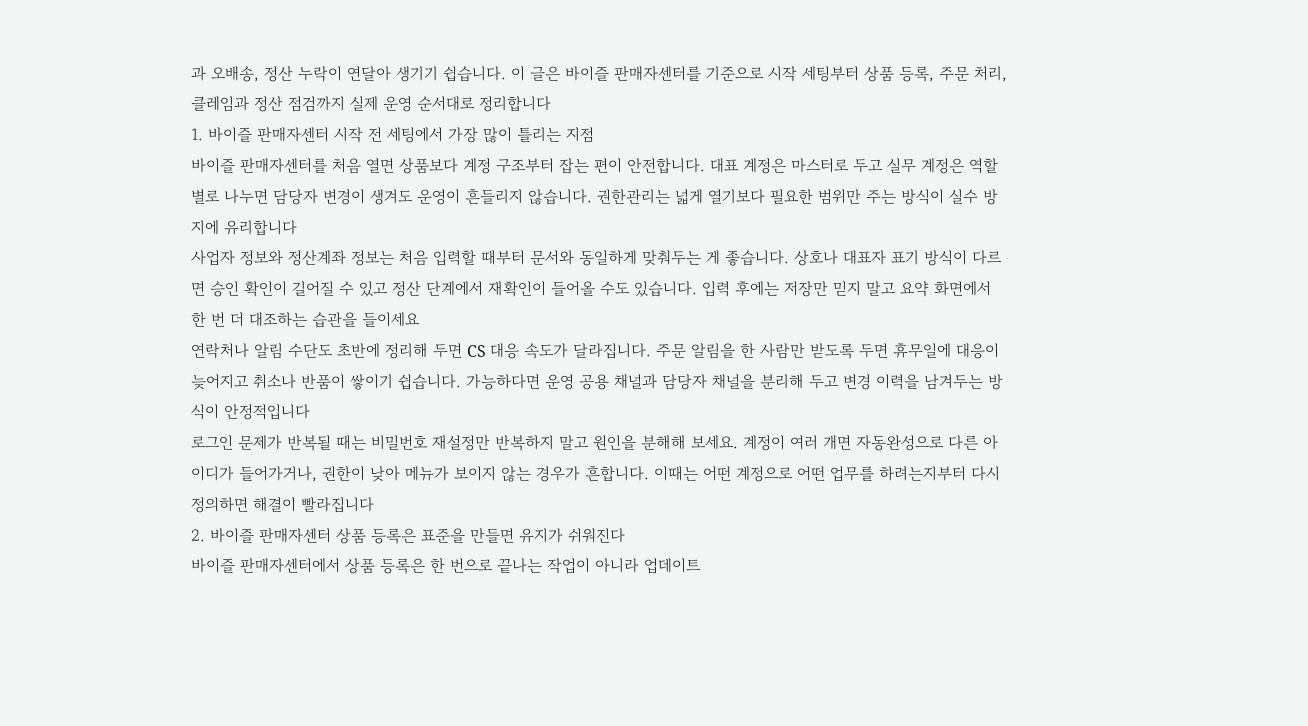과 오배송, 정산 누락이 연달아 생기기 쉽습니다. 이 글은 바이즐 판매자센터를 기준으로 시작 세팅부터 상품 등록, 주문 처리, 클레임과 정산 점검까지 실제 운영 순서대로 정리합니다
1. 바이즐 판매자센터 시작 전 세팅에서 가장 많이 틀리는 지점
바이즐 판매자센터를 처음 열면 상품보다 계정 구조부터 잡는 편이 안전합니다. 대표 계정은 마스터로 두고 실무 계정은 역할별로 나누면 담당자 변경이 생겨도 운영이 흔들리지 않습니다. 권한관리는 넓게 열기보다 필요한 범위만 주는 방식이 실수 방지에 유리합니다
사업자 정보와 정산계좌 정보는 처음 입력할 때부터 문서와 동일하게 맞춰두는 게 좋습니다. 상호나 대표자 표기 방식이 다르면 승인 확인이 길어질 수 있고 정산 단계에서 재확인이 들어올 수도 있습니다. 입력 후에는 저장만 믿지 말고 요약 화면에서 한 번 더 대조하는 습관을 들이세요
연락처나 알림 수단도 초반에 정리해 두면 CS 대응 속도가 달라집니다. 주문 알림을 한 사람만 받도록 두면 휴무일에 대응이 늦어지고 취소나 반품이 쌓이기 쉽습니다. 가능하다면 운영 공용 채널과 담당자 채널을 분리해 두고 변경 이력을 남겨두는 방식이 안정적입니다
로그인 문제가 반복될 때는 비밀번호 재설정만 반복하지 말고 원인을 분해해 보세요. 계정이 여러 개면 자동완성으로 다른 아이디가 들어가거나, 권한이 낮아 메뉴가 보이지 않는 경우가 흔합니다. 이때는 어떤 계정으로 어떤 업무를 하려는지부터 다시 정의하면 해결이 빨라집니다
2. 바이즐 판매자센터 상품 등록은 표준을 만들면 유지가 쉬워진다
바이즐 판매자센터에서 상품 등록은 한 번으로 끝나는 작업이 아니라 업데이트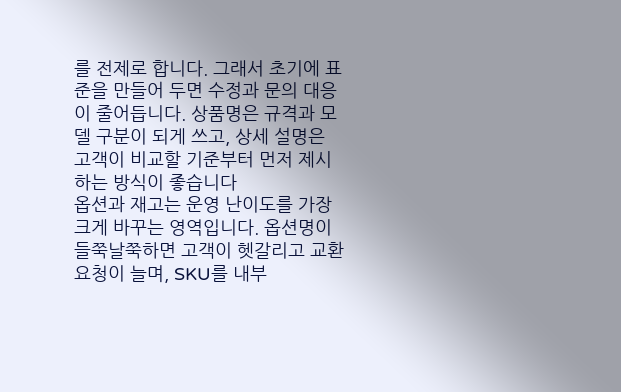를 전제로 합니다. 그래서 초기에 표준을 만들어 두면 수정과 문의 대응이 줄어듭니다. 상품명은 규격과 모델 구분이 되게 쓰고, 상세 설명은 고객이 비교할 기준부터 먼저 제시하는 방식이 좋습니다
옵션과 재고는 운영 난이도를 가장 크게 바꾸는 영역입니다. 옵션명이 들쭉날쭉하면 고객이 헷갈리고 교환 요청이 늘며, SKU를 내부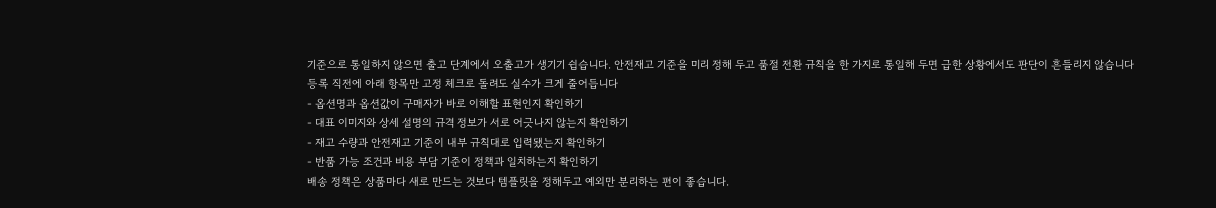기준으로 통일하지 않으면 출고 단계에서 오출고가 생기기 쉽습니다. 안전재고 기준을 미리 정해 두고 품절 전환 규칙을 한 가지로 통일해 두면 급한 상황에서도 판단이 흔들리지 않습니다
등록 직전에 아래 항목만 고정 체크로 돌려도 실수가 크게 줄어듭니다
- 옵션명과 옵션값이 구매자가 바로 이해할 표현인지 확인하기
- 대표 이미지와 상세 설명의 규격 정보가 서로 어긋나지 않는지 확인하기
- 재고 수량과 안전재고 기준이 내부 규칙대로 입력됐는지 확인하기
- 반품 가능 조건과 비용 부담 기준이 정책과 일치하는지 확인하기
배송 정책은 상품마다 새로 만드는 것보다 템플릿을 정해두고 예외만 분리하는 편이 좋습니다.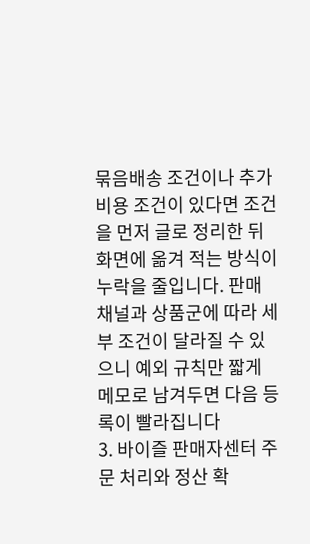묶음배송 조건이나 추가 비용 조건이 있다면 조건을 먼저 글로 정리한 뒤 화면에 옮겨 적는 방식이 누락을 줄입니다. 판매 채널과 상품군에 따라 세부 조건이 달라질 수 있으니 예외 규칙만 짧게 메모로 남겨두면 다음 등록이 빨라집니다
3. 바이즐 판매자센터 주문 처리와 정산 확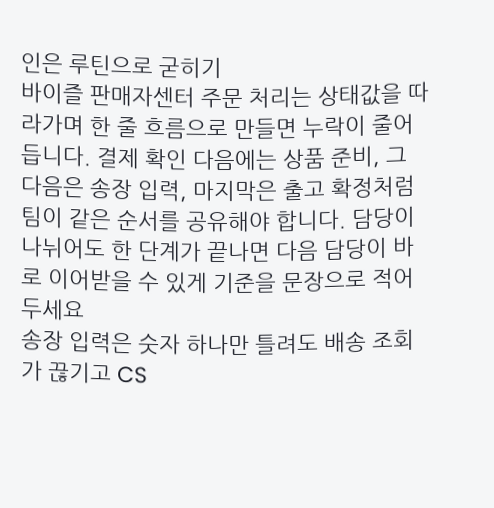인은 루틴으로 굳히기
바이즐 판매자센터 주문 처리는 상태값을 따라가며 한 줄 흐름으로 만들면 누락이 줄어듭니다. 결제 확인 다음에는 상품 준비, 그 다음은 송장 입력, 마지막은 출고 확정처럼 팀이 같은 순서를 공유해야 합니다. 담당이 나뉘어도 한 단계가 끝나면 다음 담당이 바로 이어받을 수 있게 기준을 문장으로 적어 두세요
송장 입력은 숫자 하나만 틀려도 배송 조회가 끊기고 CS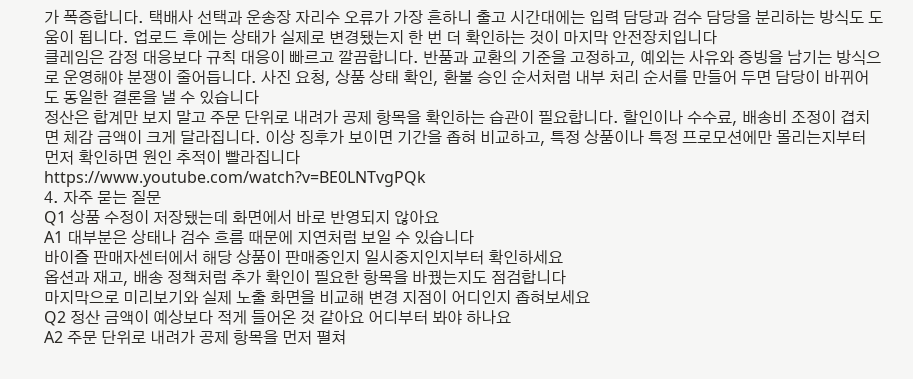가 폭증합니다. 택배사 선택과 운송장 자리수 오류가 가장 흔하니 출고 시간대에는 입력 담당과 검수 담당을 분리하는 방식도 도움이 됩니다. 업로드 후에는 상태가 실제로 변경됐는지 한 번 더 확인하는 것이 마지막 안전장치입니다
클레임은 감정 대응보다 규칙 대응이 빠르고 깔끔합니다. 반품과 교환의 기준을 고정하고, 예외는 사유와 증빙을 남기는 방식으로 운영해야 분쟁이 줄어듭니다. 사진 요청, 상품 상태 확인, 환불 승인 순서처럼 내부 처리 순서를 만들어 두면 담당이 바뀌어도 동일한 결론을 낼 수 있습니다
정산은 합계만 보지 말고 주문 단위로 내려가 공제 항목을 확인하는 습관이 필요합니다. 할인이나 수수료, 배송비 조정이 겹치면 체감 금액이 크게 달라집니다. 이상 징후가 보이면 기간을 좁혀 비교하고, 특정 상품이나 특정 프로모션에만 몰리는지부터 먼저 확인하면 원인 추적이 빨라집니다
https://www.youtube.com/watch?v=BE0LNTvgPQk
4. 자주 묻는 질문
Q1 상품 수정이 저장됐는데 화면에서 바로 반영되지 않아요
A1 대부분은 상태나 검수 흐름 때문에 지연처럼 보일 수 있습니다
바이즐 판매자센터에서 해당 상품이 판매중인지 일시중지인지부터 확인하세요
옵션과 재고, 배송 정책처럼 추가 확인이 필요한 항목을 바꿨는지도 점검합니다
마지막으로 미리보기와 실제 노출 화면을 비교해 변경 지점이 어디인지 좁혀보세요
Q2 정산 금액이 예상보다 적게 들어온 것 같아요 어디부터 봐야 하나요
A2 주문 단위로 내려가 공제 항목을 먼저 펼쳐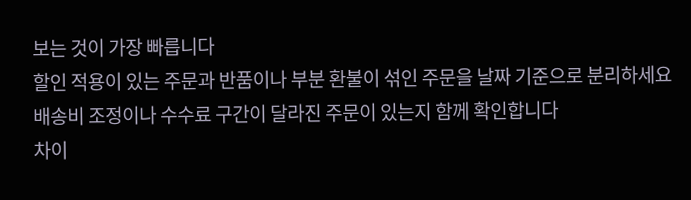보는 것이 가장 빠릅니다
할인 적용이 있는 주문과 반품이나 부분 환불이 섞인 주문을 날짜 기준으로 분리하세요
배송비 조정이나 수수료 구간이 달라진 주문이 있는지 함께 확인합니다
차이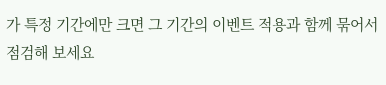가 특정 기간에만 크면 그 기간의 이벤트 적용과 함께 묶어서 점검해 보세요